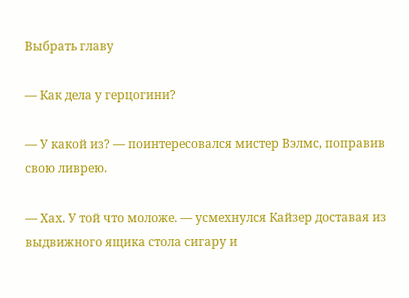Выбрать главу

— Как дела у герцогини?

— У какой из? — поинтересовался мистер Вэлмс, поправив свою ливрею.

— Хах. У той что моложе. — усмехнулся Кайзер доставая из выдвижного ящика стола сигару и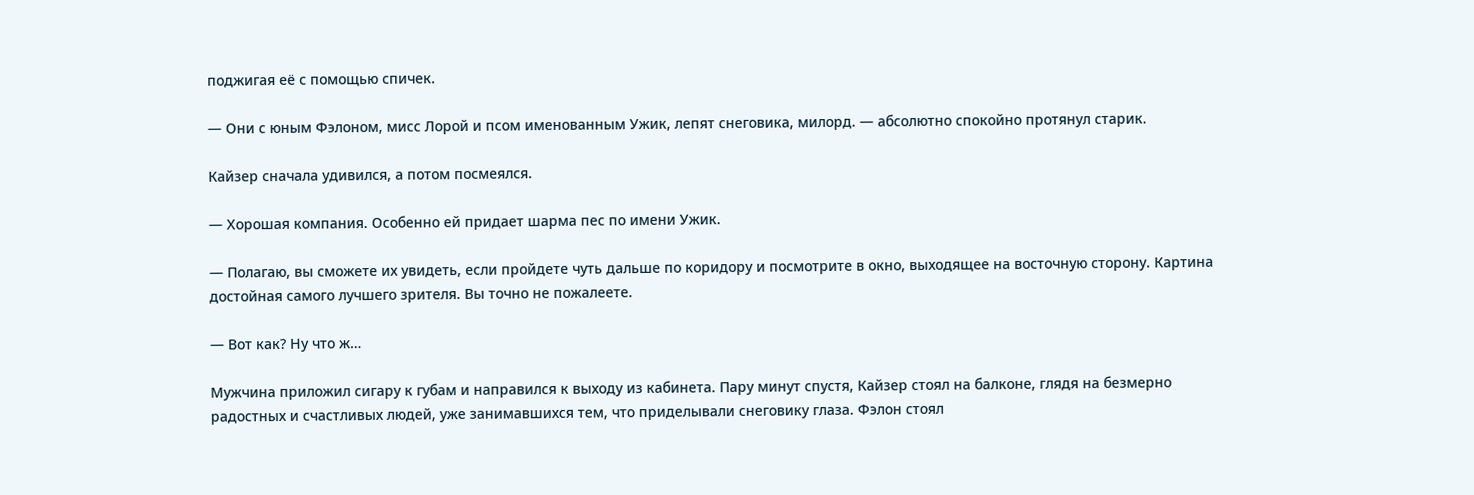поджигая её с помощью спичек.

— Они с юным Фэлоном, мисс Лорой и псом именованным Ужик, лепят снеговика, милорд. — абсолютно спокойно протянул старик.

Кайзер сначала удивился, а потом посмеялся.

— Хорошая компания. Особенно ей придает шарма пес по имени Ужик.

— Полагаю, вы сможете их увидеть, если пройдете чуть дальше по коридору и посмотрите в окно, выходящее на восточную сторону. Картина достойная самого лучшего зрителя. Вы точно не пожалеете.

— Вот как? Ну что ж…

Мужчина приложил сигару к губам и направился к выходу из кабинета. Пару минут спустя, Кайзер стоял на балконе, глядя на безмерно радостных и счастливых людей, уже занимавшихся тем, что приделывали снеговику глаза. Фэлон стоял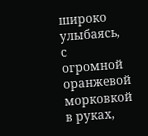широко улыбаясь, с огромной оранжевой морковкой в руках,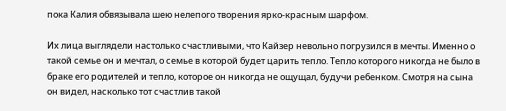пока Калия обвязывала шею нелепого творения ярко-красным шарфом.

Их лица выглядели настолько счастливыми, что Кайзер невольно погрузился в мечты. Именно о такой семье он и мечтал, о семье в которой будет царить тепло. Тепло которого никогда не было в браке его родителей и тепло, которое он никогда не ощущал, будучи ребенком. Смотря на сына он видел, насколько тот счастлив такой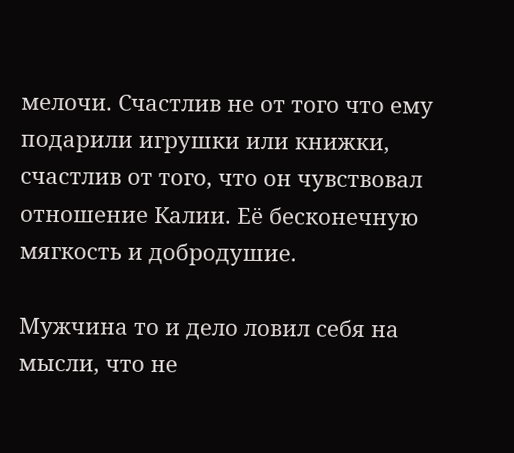мелочи. Счастлив не от того что ему подарили игрушки или книжки, счастлив от того, что он чувствовал отношение Калии. Её бесконечную мягкость и добродушие.

Мужчина то и дело ловил себя на мысли, что не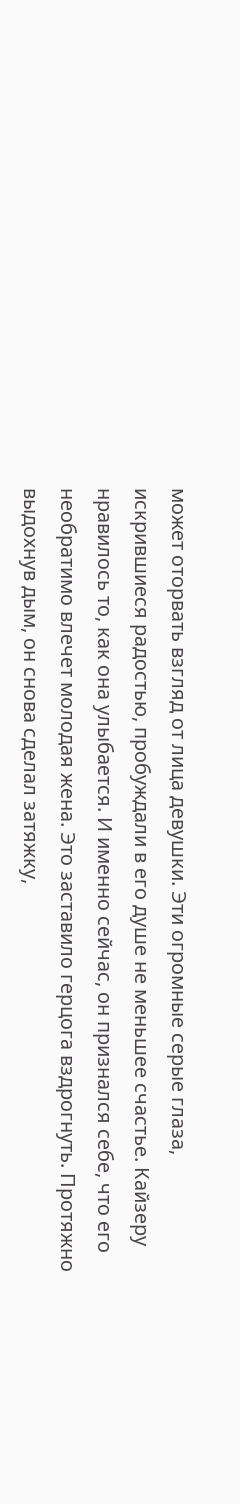может оторвать взгляд от лица девушки. Эти огромные серые глаза, искрившиеся радостью, пробуждали в его душе не меньшее счастье. Кайзеру нравилось то, как она улыбается. И именно сейчас, он признался себе, что его необратимо влечет молодая жена. Это заставило герцога вздрогнуть. Протяжно выдохнув дым, он снова сделал затяжку,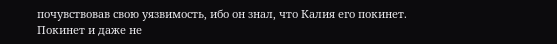почувствовав свою уязвимость, ибо он знал, что Калия его покинет. Покинет и даже не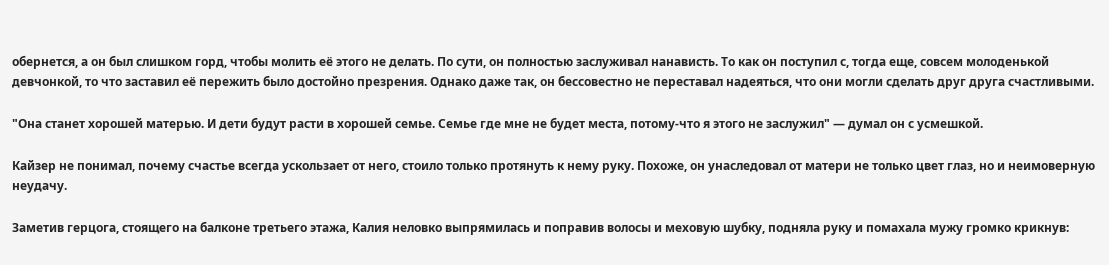обернется, а он был слишком горд, чтобы молить её этого не делать. По сути, он полностью заслуживал нанависть. То как он поступил с, тогда еще, совсем молоденькой девчонкой, то что заставил её пережить было достойно презрения. Однако даже так, он бессовестно не переставал надеяться, что они могли сделать друг друга счастливыми.

"Она станет хорошей матерью. И дети будут расти в хорошей семье. Семье где мне не будет места, потому-что я этого не заслужил" — думал он с усмешкой.

Кайзер не понимал, почему счастье всегда ускользает от него, стоило только протянуть к нему руку. Похоже, он унаследовал от матери не только цвет глаз, но и неимоверную неудачу.

Заметив герцога, стоящего на балконе третьего этажа, Калия неловко выпрямилась и поправив волосы и меховую шубку, подняла руку и помахала мужу громко крикнув: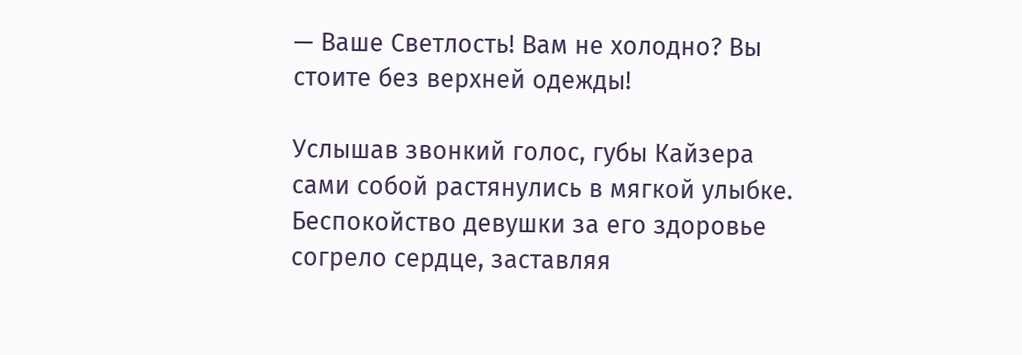— Ваше Светлость! Вам не холодно? Вы стоите без верхней одежды!

Услышав звонкий голос, губы Кайзера сами собой растянулись в мягкой улыбке. Беспокойство девушки за его здоровье согрело сердце, заставляя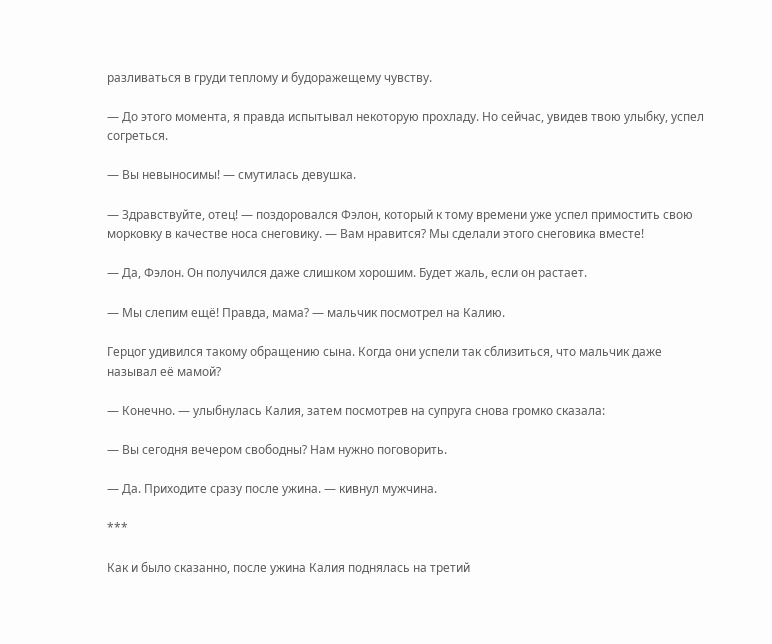разливаться в груди теплому и будоражещему чувству.

— До этого момента, я правда испытывал некоторую прохладу. Но сейчас, увидев твою улыбку, успел согреться.

— Вы невыносимы! — смутилась девушка.

— Здравствуйте, отец! — поздоровался Фэлон, который к тому времени уже успел примостить свою морковку в качестве носа снеговику. — Вам нравится? Мы сделали этого снеговика вместе!

— Да, Фэлон. Он получился даже слишком хорошим. Будет жаль, если он растает.

— Мы слепим ещё! Правда, мама? — мальчик посмотрел на Калию.

Герцог удивился такому обращению сына. Когда они успели так сблизиться, что мальчик даже называл её мамой?

— Конечно. — улыбнулась Калия, затем посмотрев на супруга снова громко сказала:

— Вы сегодня вечером свободны? Нам нужно поговорить.

— Да. Приходите сразу после ужина. — кивнул мужчина.

***

Как и было сказанно, после ужина Калия поднялась на третий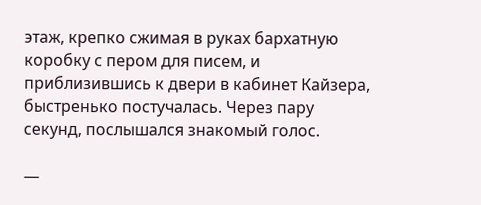этаж, крепко сжимая в руках бархатную коробку с пером для писем, и приблизившись к двери в кабинет Кайзера, быстренько постучалась. Через пару секунд, послышался знакомый голос.

—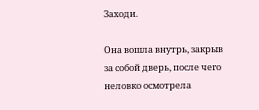Заходи.

Она вошла внутрь, закрыв за собой дверь, после чего неловко осмотрела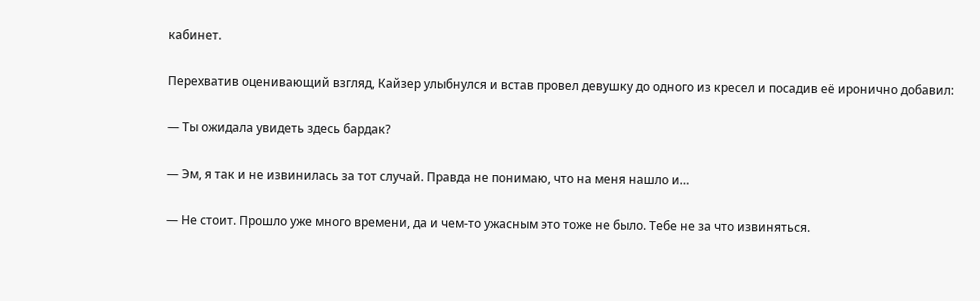кабинет.

Перехватив оценивающий взгляд, Кайзер улыбнулся и встав провел девушку до одного из кресел и посадив её иронично добавил:

— Ты ожидала увидеть здесь бардак?

— Эм, я так и не извинилась за тот случай. Правда не понимаю, что на меня нашло и…

— Не стоит. Прошло уже много времени, да и чем-то ужасным это тоже не было. Тебе не за что извиняться.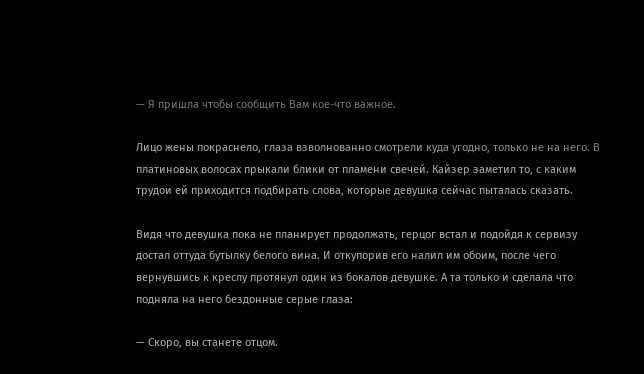— Я пришла чтобы сообщить Вам кое-что важное.

Лицо жены покраснело, глаза взволнованно смотрели куда угодно, только не на него. В платиновых волосах прыкали блики от пламени свечей. Кайзер заметил то, с каким трудои ей приходится подбирать слова, которые девушка сейчас пыталась сказать.

Видя что девушка пока не планирует продолжать, герцог встал и подойдя к сервизу достал оттуда бутылку белого вина. И откупорив его налил им обоим, после чего вернувшись к креслу протянул один из бокалов девушке. А та только и сделала что подняла на него бездонные серые глаза:

— Скоро, вы станете отцом.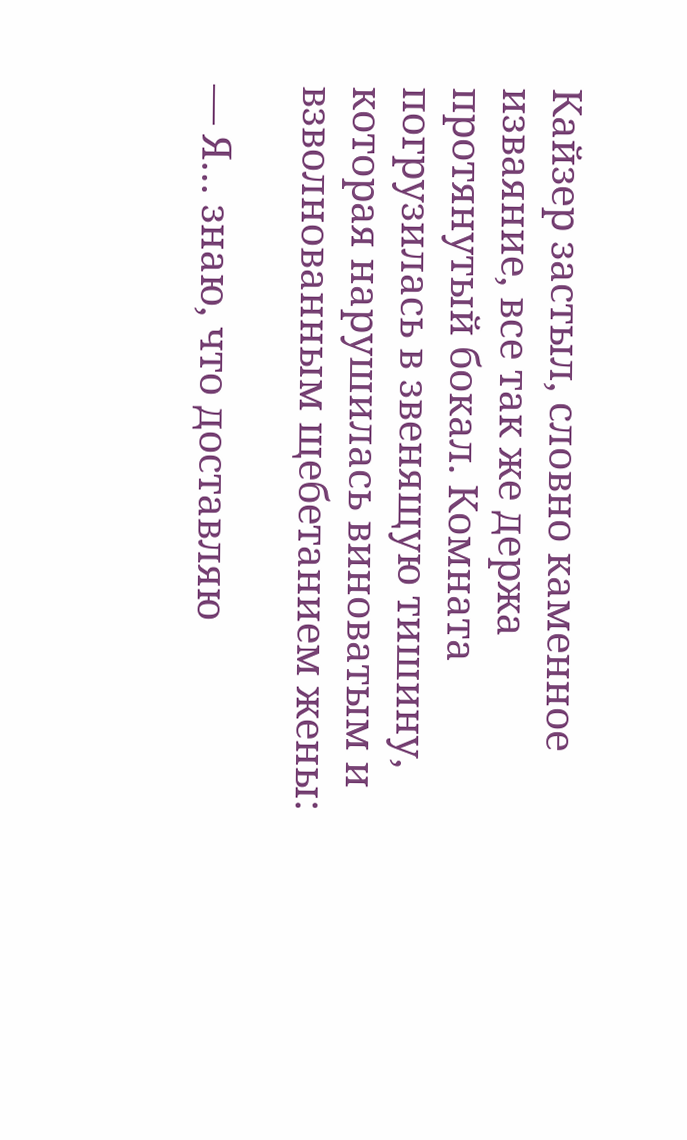Кайзер застыл, словно каменное изваяние, все так же держа протянутый бокал. Комната погрузилась в звенящую тишину, которая нарушилась виноватым и взволнованным щебетанием жены:

— Я… знаю, что доставляю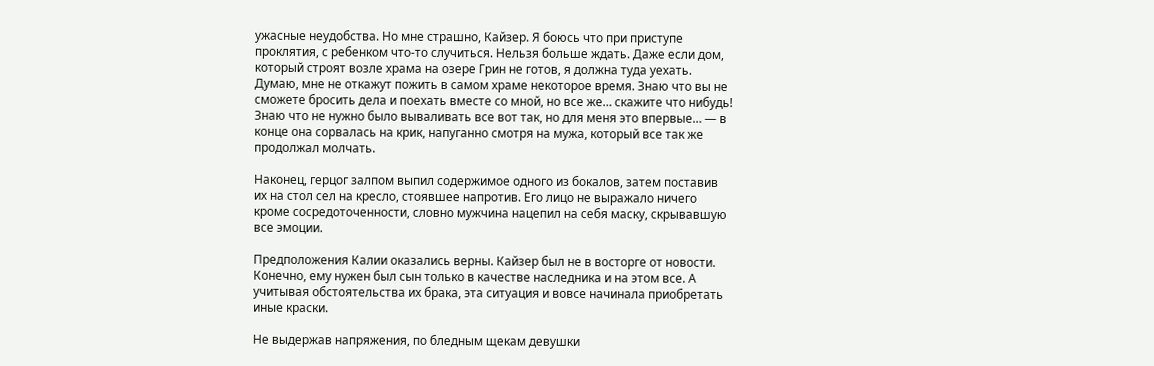ужасные неудобства. Но мне страшно, Кайзер. Я боюсь что при приступе проклятия, с ребенком что-то случиться. Нельзя больше ждать. Даже если дом, который строят возле храма на озере Грин не готов, я должна туда уехать. Думаю, мне не откажут пожить в самом храме некоторое время. Знаю что вы не сможете бросить дела и поехать вместе со мной, но все же… скажите что нибудь! Знаю что не нужно было вываливать все вот так, но для меня это впервые… — в конце она сорвалась на крик, напуганно смотря на мужа, который все так же продолжал молчать.

Наконец, герцог залпом выпил содержимое одного из бокалов, затем поставив их на стол сел на кресло, стоявшее напротив. Его лицо не выражало ничего кроме сосредоточенности, словно мужчина нацепил на себя маску, скрывавшую все эмоции.

Предположения Калии оказались верны. Кайзер был не в восторге от новости. Конечно, ему нужен был сын только в качестве наследника и на этом все. А учитывая обстоятельства их брака, эта ситуация и вовсе начинала приобретать иные краски.

Не выдержав напряжения, по бледным щекам девушки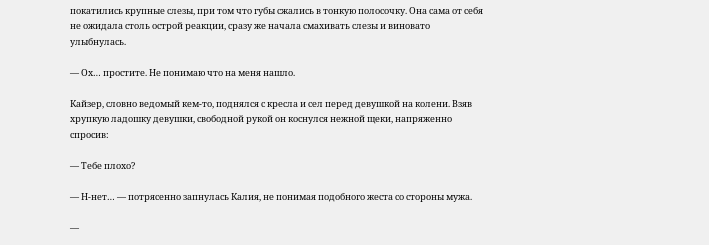покатились крупные слезы, при том что губы сжались в тонкую полосочку. Она сама от себя не ожидала столь острой реакции, сразу же начала смахивать слезы и виновато улыбнулась.

— Ох… простите. Не понимаю что на меня нашло.

Кайзер, словно ведомый кем-то, поднялся с кресла и сел перед девушкой на колени. Взяв хрупкую ладошку девушки, свободной рукой он коснулся нежной щеки, напряженно спросив:

— Тебе плохо?

— Н-нет… — потрясенно запнулась Калия, не понимая подобного жеста со стороны мужа.

—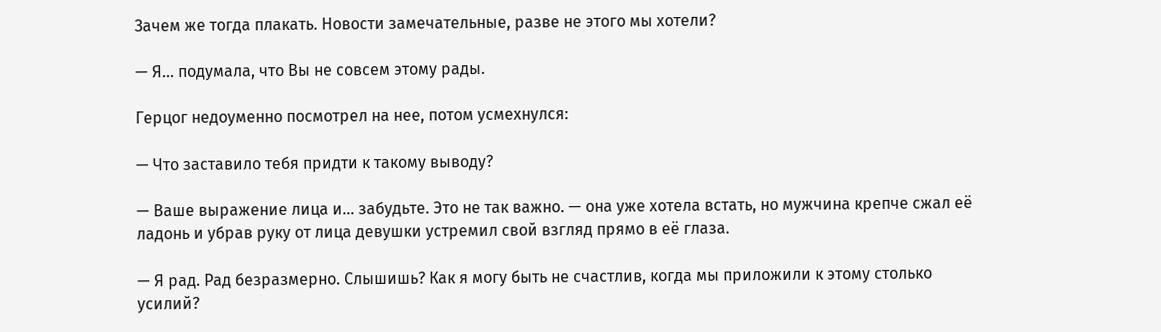Зачем же тогда плакать. Новости замечательные, разве не этого мы хотели?

— Я… подумала, что Вы не совсем этому рады.

Герцог недоуменно посмотрел на нее, потом усмехнулся:

— Что заставило тебя придти к такому выводу?

— Ваше выражение лица и… забудьте. Это не так важно. — она уже хотела встать, но мужчина крепче сжал её ладонь и убрав руку от лица девушки устремил свой взгляд прямо в её глаза.

— Я рад. Рад безразмерно. Слышишь? Как я могу быть не счастлив, когда мы приложили к этому столько усилий?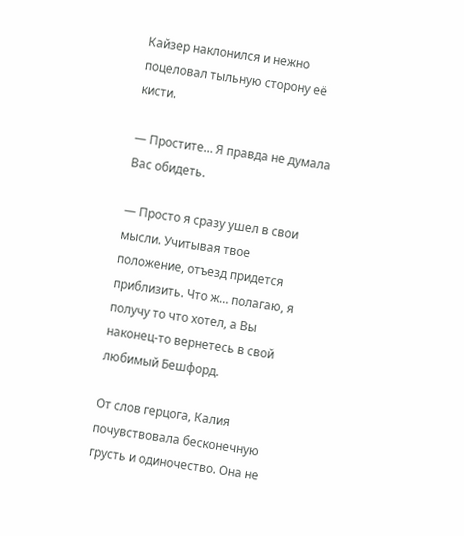Кайзер наклонился и нежно поцеловал тыльную сторону её кисти.

— Простите… Я правда не думала Вас обидеть.

— Просто я сразу ушел в свои мысли. Учитывая твое положение, отъезд придется приблизить. Что ж… полагаю, я получу то что хотел, а Вы наконец-то вернетесь в свой любимый Бешфорд.

От слов герцога, Калия почувствовала бесконечную грусть и одиночество. Она не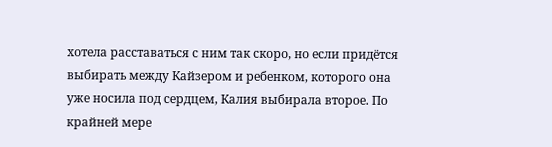хотела расставаться с ним так скоро, но если придётся выбирать между Кайзером и ребенком, которого она уже носила под сердцем, Калия выбирала второе. По крайней мере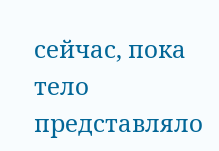сейчас, пока тело представляло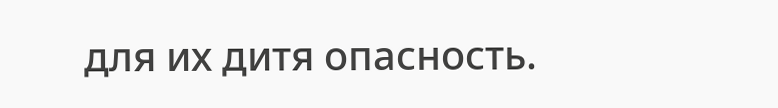для их дитя опасность.